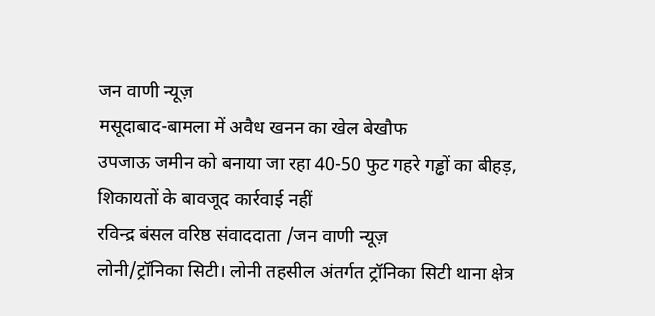जन वाणी न्यूज़
मसूदाबाद-बामला में अवैध खनन का खेल बेखौफ
उपजाऊ जमीन को बनाया जा रहा 40-50 फुट गहरे गड्ढों का बीहड़, शिकायतों के बावजूद कार्रवाई नहीं
रविन्द्र बंसल वरिष्ठ संवाददाता /जन वाणी न्यूज़
लोनी/ट्रॉनिका सिटी। लोनी तहसील अंतर्गत ट्रॉनिका सिटी थाना क्षेत्र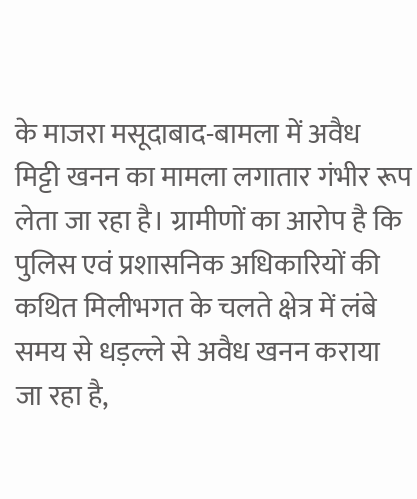के माजरा मसूदाबाद-बामला में अवैध मिट्टी खनन का मामला लगातार गंभीर रूप लेता जा रहा है। ग्रामीणों का आरोप है कि पुलिस एवं प्रशासनिक अधिकारियों की कथित मिलीभगत के चलते क्षेत्र में लंबे समय से धड़ल्ले से अवैध खनन कराया जा रहा है,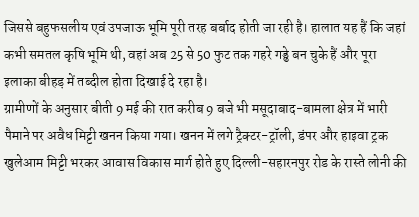जिससे बहुफसलीय एवं उपजाऊ भूमि पूरी तरह बर्बाद होती जा रही है। हालात यह हैं कि जहां कभी समतल कृषि भूमि थी, वहां अब 25 से 50 फुट तक गहरे गड्ढे बन चुके हैं और पूरा इलाका बीहड़ में तब्दील होता दिखाई दे रहा है।
ग्रामीणों के अनुसार बीती 9 मई की रात करीब 9 बजे भी मसूदाबाद-बामला क्षेत्र में भारी पैमाने पर अवैध मिट्टी खनन किया गया। खनन में लगे ट्रैक्टर-ट्रॉली, डंपर और हाइवा ट्रक खुलेआम मिट्टी भरकर आवास विकास मार्ग होते हुए दिल्ली-सहारनपुर रोड के रास्ते लोनी की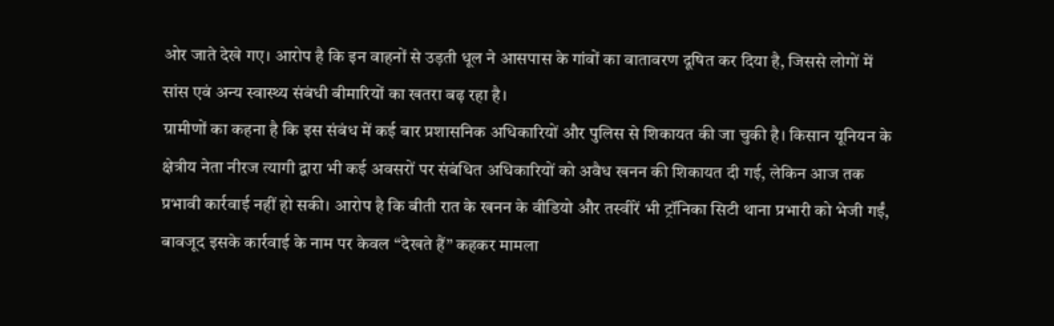ओर जाते देखे गए। आरोप है कि इन वाहनों से उड़ती धूल ने आसपास के गांवों का वातावरण दूषित कर दिया है, जिससे लोगों में सांस एवं अन्य स्वास्थ्य संबंधी बीमारियों का खतरा बढ़ रहा है।
ग्रामीणों का कहना है कि इस संबंध में कई बार प्रशासनिक अधिकारियों और पुलिस से शिकायत की जा चुकी है। किसान यूनियन के क्षेत्रीय नेता नीरज त्यागी द्वारा भी कई अवसरों पर संबंधित अधिकारियों को अवैध खनन की शिकायत दी गई, लेकिन आज तक प्रभावी कार्रवाई नहीं हो सकी। आरोप है कि बीती रात के खनन के वीडियो और तस्वीरें भी ट्रॉनिका सिटी थाना प्रभारी को भेजी गईं, बावजूद इसके कार्रवाई के नाम पर केवल “देखते हैं” कहकर मामला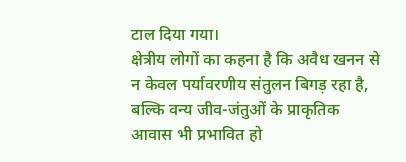टाल दिया गया।
क्षेत्रीय लोगों का कहना है कि अवैध खनन से न केवल पर्यावरणीय संतुलन बिगड़ रहा है, बल्कि वन्य जीव-जंतुओं के प्राकृतिक आवास भी प्रभावित हो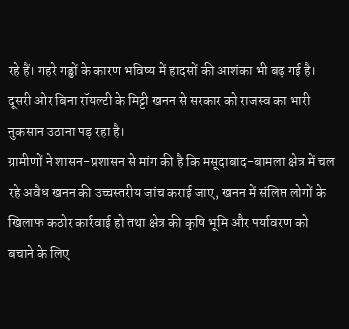रहे हैं। गहरे गड्ढों के कारण भविष्य में हादसों की आशंका भी बढ़ गई है। दूसरी ओर बिना रॉयल्टी के मिट्टी खनन से सरकार को राजस्व का भारी नुकसान उठाना पड़ रहा है।
ग्रामीणों ने शासन-प्रशासन से मांग की है कि मसूदाबाद-बामला क्षेत्र में चल रहे अवैध खनन की उच्चस्तरीय जांच कराई जाए, खनन में संलिप्त लोगों के खिलाफ कठोर कार्रवाई हो तथा क्षेत्र की कृषि भूमि और पर्यावरण को बचाने के लिए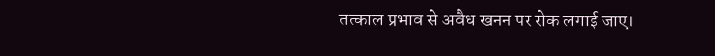तत्काल प्रभाव से अवैध खनन पर रोक लगाई जाए।